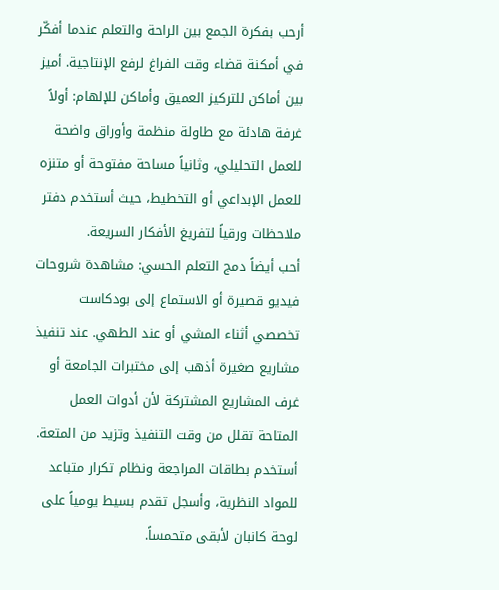أرحب بفكرة الجمع بين الراحة والتعلم عندما أفكّر في أمكنة قضاء وقت الفراغ لرفع الإنتاجية. أميز بين أماكن للتركيز العميق وأماكن للإلهام: أولاً غرفة هادئة مع طاولة منظمة وأوراق واضحة للعمل التحليلي، وثانياً مساحة مفتوحة أو متنزه للعمل الإبداعي أو التخطيط، حيث أستخدم دفتر ملاحظات ورقياً لتفريغ الأفكار السريعة.
أحب أيضاً دمج التعلم الحسي: مشاهدة شروحات فيديو قصيرة أو الاستماع إلى بودكاست تخصصي أثناء المشي أو عند الطهي. عند تنفيذ مشاريع صغيرة أذهب إلى مختبرات الجامعة أو غرف المشاريع المشتركة لأن أدوات العمل المتاحة تقلل من وقت التنفيذ وتزيد من المتعة. أستخدم بطاقات المراجعة ونظام تكرار متباعد للمواد النظرية، وأسجل تقدم بسيط يومياً على لوحة كانبان لأبقى متحمساً.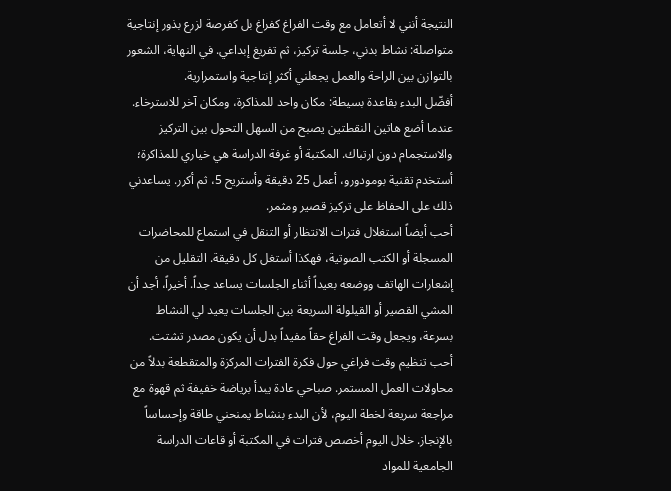النتيجة أنني لا أتعامل مع وقت الفراغ كفراغ بل كفرصة لزرع بذور إنتاجية متواصلة: نشاط بدني، جلسة تركيز، ثم تفريغ إبداعي. في النهاية، الشعور بالتوازن بين الراحة والعمل يجعلني أكثر إنتاجية واستمرارية.
أفضّل البدء بقاعدة بسيطة: مكان واحد للمذاكرة، ومكان آخر للاسترخاء. عندما أضع هاتين النقطتين يصبح من السهل التحول بين التركيز والاستجمام دون ارتباك. المكتبة أو غرفة الدراسة هي خياري للمذاكرة؛ أستخدم تقنية بومودورو، أعمل 25 دقيقة وأستريح 5، ثم أكرر. يساعدني ذلك على الحفاظ على تركيز قصير ومثمر.
أحب أيضاً استغلال فترات الانتظار أو التنقل في استماع للمحاضرات المسجلة أو الكتب الصوتية، فهكذا أستغل كل دقيقة. التقليل من إشعارات الهاتف ووضعه بعيداً أثناء الجلسات يساعد جداً. أخيراً، أجد أن المشي القصير أو القيلولة السريعة بين الجلسات يعيد لي النشاط بسرعة، ويجعل وقت الفراغ حقاً مفيداً بدل أن يكون مصدر تشتت.
أحب تنظيم وقت فراغي حول فكرة الفترات المركزة والمتقطعة بدلاً من محاولات العمل المستمر. صباحي عادة يبدأ برياضة خفيفة ثم قهوة مع مراجعة سريعة لخطة اليوم، لأن البدء بنشاط يمنحني طاقة وإحساساً بالإنجاز. خلال اليوم أخصص فترات في المكتبة أو قاعات الدراسة الجامعية للمواد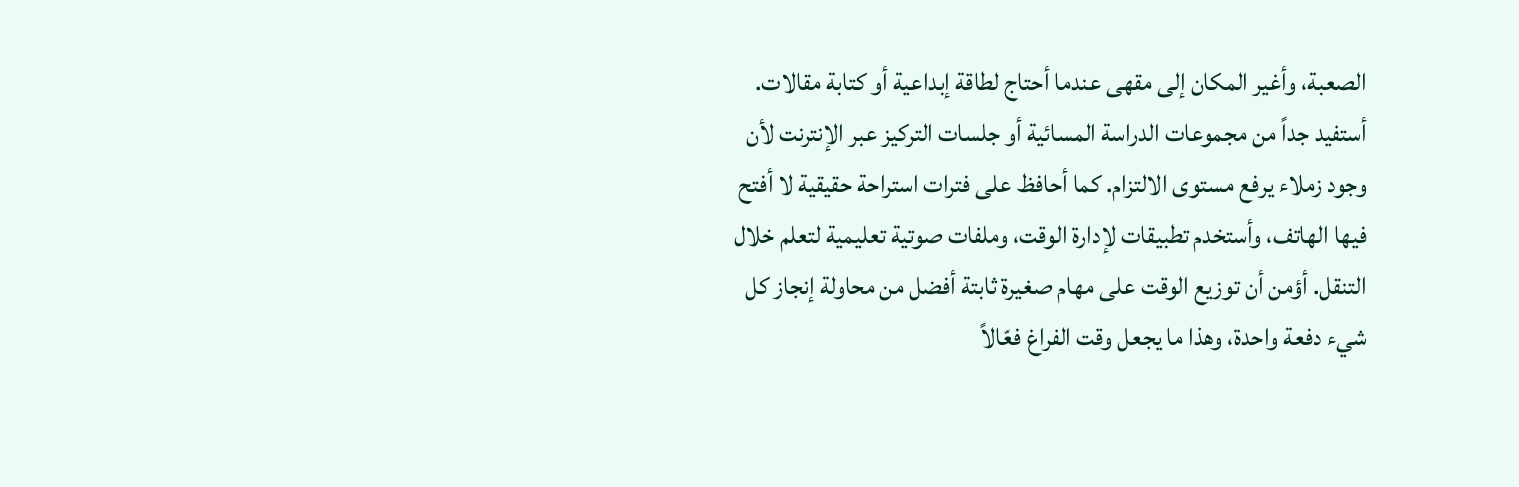الصعبة، وأغير المكان إلى مقهى عندما أحتاج لطاقة إبداعية أو كتابة مقالات.
أستفيد جداً من مجموعات الدراسة المسائية أو جلسات التركيز عبر الإنترنت لأن وجود زملاء يرفع مستوى الالتزام. كما أحافظ على فترات استراحة حقيقية لا أفتح فيها الهاتف، وأستخدم تطبيقات لإدارة الوقت، وملفات صوتية تعليمية لتعلم خلال التنقل. أؤمن أن توزيع الوقت على مهام صغيرة ثابتة أفضل من محاولة إنجاز كل شيء دفعة واحدة، وهذا ما يجعل وقت الفراغ فعّالاً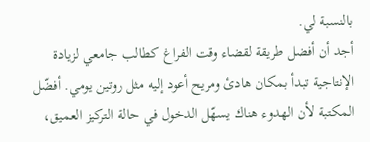بالنسبة لي.
أجد أن أفضل طريقة لقضاء وقت الفراغ كطالب جامعي لزيادة الإنتاجية تبدأ بمكان هادئ ومريح أعود إليه مثل روتين يومي. أفضّل المكتبة لأن الهدوء هناك يسهّل الدخول في حالة التركيز العميق،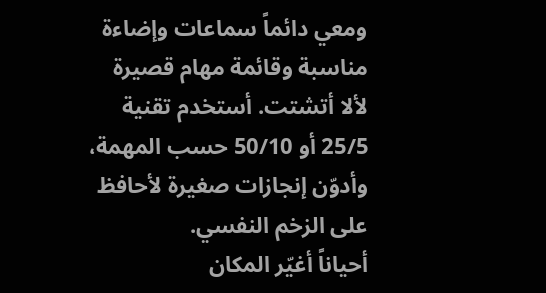ومعي دائماً سماعات وإضاءة مناسبة وقائمة مهام قصيرة لألا أتشتت. أستخدم تقنية 25/5 أو 50/10 حسب المهمة، وأدوّن إنجازات صغيرة لأحافظ على الزخم النفسي.
أحياناً أغيّر المكان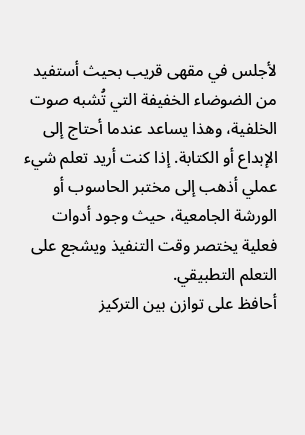لأجلس في مقهى قريب بحيث أستفيد من الضوضاء الخفيفة التي تُشبه صوت الخلفية، وهذا يساعد عندما أحتاج إلى الإبداع أو الكتابة. إذا كنت أريد تعلم شيء عملي أذهب إلى مختبر الحاسوب أو الورشة الجامعية، حيث وجود أدوات فعلية يختصر وقت التنفيذ ويشجع على التعلم التطبيقي.
أحافظ على توازن بين التركيز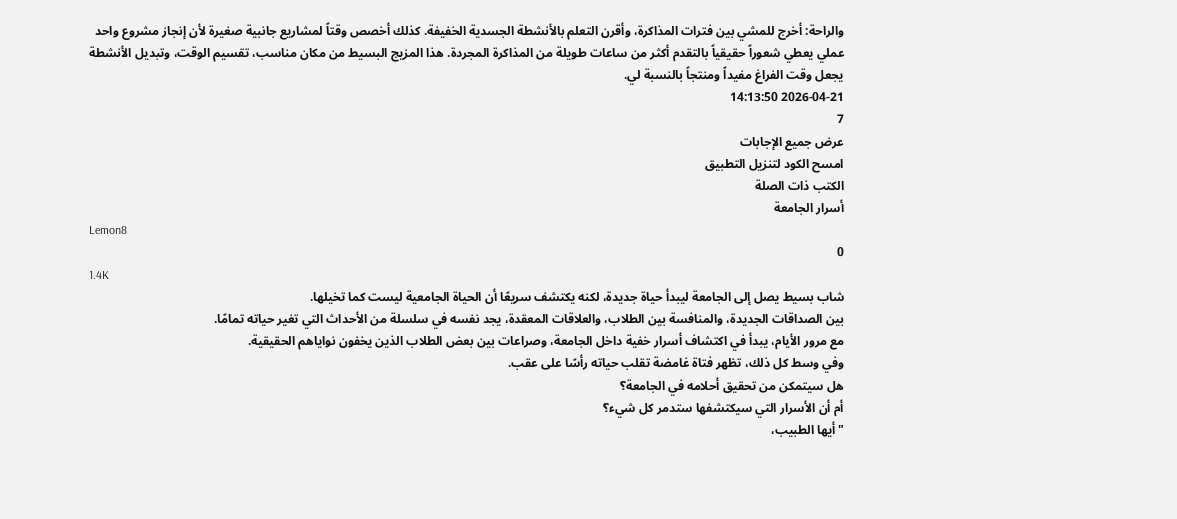والراحة: أخرج للمشي بين فترات المذاكرة، وأقرن التعلم بالأنشطة الجسدية الخفيفة. كذلك أخصص وقتاً لمشاريع جانبية صغيرة لأن إنجاز مشروع واحد عملي يعطي شعوراً حقيقياً بالتقدم أكثر من ساعات طويلة من المذاكرة المجردة. هذا المزيج البسيط من مكان مناسب، تقسيم الوقت، وتبديل الأنشطة يجعل وقت الفراغ مفيداً ومنتجاً بالنسبة لي.
2026-04-21 14:13:50
7
عرض جميع الإجابات
امسح الكود لتنزيل التطبيق
الكتب ذات الصلة
أسرار الجامعة
Lemon8
0
1.4K
شاب بسيط يصل إلى الجامعة ليبدأ حياة جديدة، لكنه يكتشف سريعًا أن الحياة الجامعية ليست كما تخيلها.
بين الصداقات الجديدة، والمنافسة بين الطلاب، والعلاقات المعقدة، يجد نفسه في سلسلة من الأحداث التي تغير حياته تمامًا.
مع مرور الأيام، يبدأ في اكتشاف أسرار خفية داخل الجامعة، وصراعات بين بعض الطلاب الذين يخفون نواياهم الحقيقية.
وفي وسط كل ذلك، تظهر فتاة غامضة تقلب حياته رأسًا على عقب.
هل سيتمكن من تحقيق أحلامه في الجامعة؟
أم أن الأسرار التي سيكتشفها ستدمر كل شيء؟
"أيها الطبيب،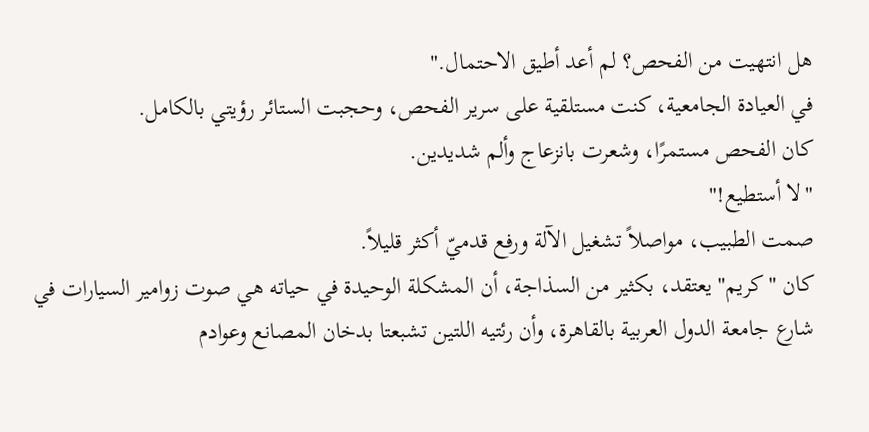هل انتهيت من الفحص؟ لم أعد أطيق الاحتمال."
في العيادة الجامعية، كنت مستلقية على سرير الفحص، وحجبت الستائر رؤيتي بالكامل.
كان الفحص مستمرًا، وشعرت بانزعاج وألم شديدين.
"لا أستطيع!"
صمت الطبيب، مواصلاً تشغيل الآلة ورفع قدميّ أكثر قليلاً.
كان "كريم" يعتقد، بكثير من السذاجة، أن المشكلة الوحيدة في حياته هي صوت زوامير السيارات في شارع جامعة الدول العربية بالقاهرة، وأن رئتيه اللتين تشبعتا بدخان المصانع وعوادم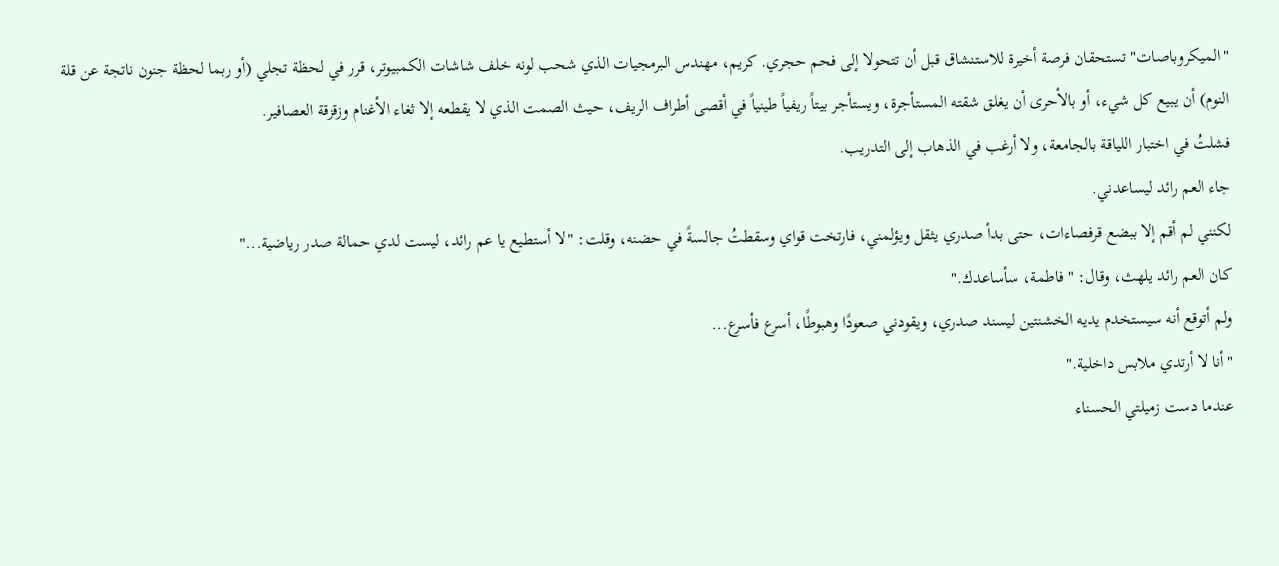"الميكروباصات" تستحقان فرصة أخيرة للاستنشاق قبل أن تتحولا إلى فحم حجري. كريم، مهندس البرمجيات الذي شحب لونه خلف شاشات الكمبيوتر، قرر في لحظة تجلي (أو ربما لحظة جنون ناتجة عن قلة النوم) أن يبيع كل شيء، أو بالأحرى أن يغلق شقته المستأجرة، ويستأجر بيتاً ريفياً طينياً في أقصى أطراف الريف، حيث الصمت الذي لا يقطعه إلا ثغاء الأغنام وزقزقة العصافير.
فشلتُ في اختبار اللياقة بالجامعة، ولا أرغب في الذهاب إلى التدريب.
جاء العم رائد ليساعدني.
لكنني لم أقم إلا ببضع قرفصاءات، حتى بدأ صدري يثقل ويؤلمني، فارتخت قواي وسقطتُ جالسةً في حضنه، وقلت: "لا أستطيع يا عم رائد، ليست لدي حمالة صدر رياضية..."
كان العم رائد يلهث، وقال: "فاطمة، سأساعدك."
ولم أتوقع أنه سيستخدم يديه الخشنتين ليسند صدري، ويقودني صعودًا وهبوطًا، أسرع فأسرع...
"أنا لا أرتدي ملابس داخلية."
عندما دست زميلتي الحسناء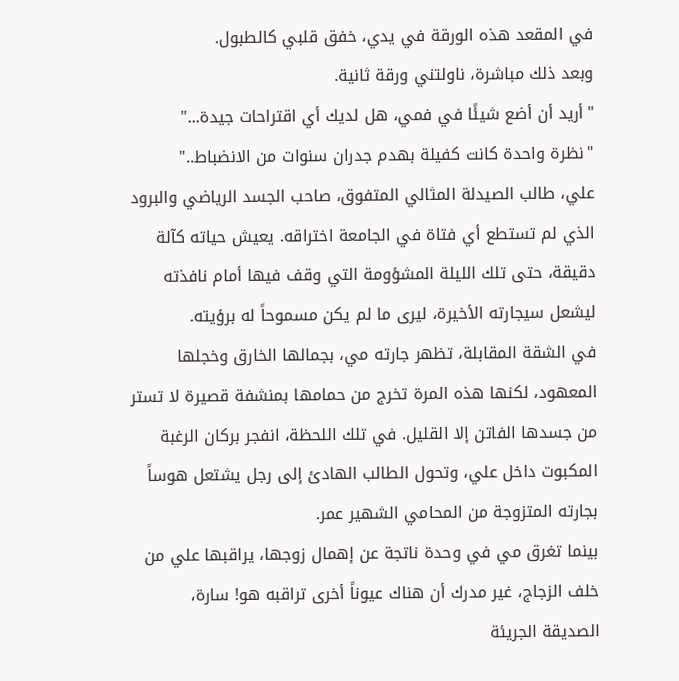في المقعد هذه الورقة في يدي، خفق قلبي كالطبول.
وبعد ذلك مباشرة، ناولتني ورقة ثانية.
"أريد أن أضع شيئًا في فمي، هل لديك أي اقتراحات جيدة..."
"نظرة واحدة كانت كفيلة بهدم جدران سنوات من الانضباط.."
علي، طالب الصيدلة المثالي المتفوق، صاحب الجسد الرياضي والبرود الذي لم تستطع أي فتاة في الجامعة اختراقه. يعيش حياته كآلة دقيقة، حتى تلك الليلة المشؤومة التي وقف فيها أمام نافذته ليشعل سيجارته الأخيرة، ليرى ما لم يكن مسموحاً له برؤيته.
في الشقة المقابلة، تظهر جارته مي، بجمالها الخارق وخجلها المعهود، لكنها هذه المرة تخرج من حمامها بمنشفة قصيرة لا تستر من جسدها الفاتن إلا القليل. في تلك اللحظة، انفجر بركان الرغبة المكبوت داخل علي، وتحول الطالب الهادئ إلى رجل يشتعل هوساً بجارته المتزوجة من المحامي الشهير عمر.
بينما تغرق مي في وحدة ناتجة عن إهمال زوجها، يراقبها علي من خلف الزجاج، غير مدرك أن هناك عيوناً أخرى تراقبه هو! سارة، الصديقة الجريئة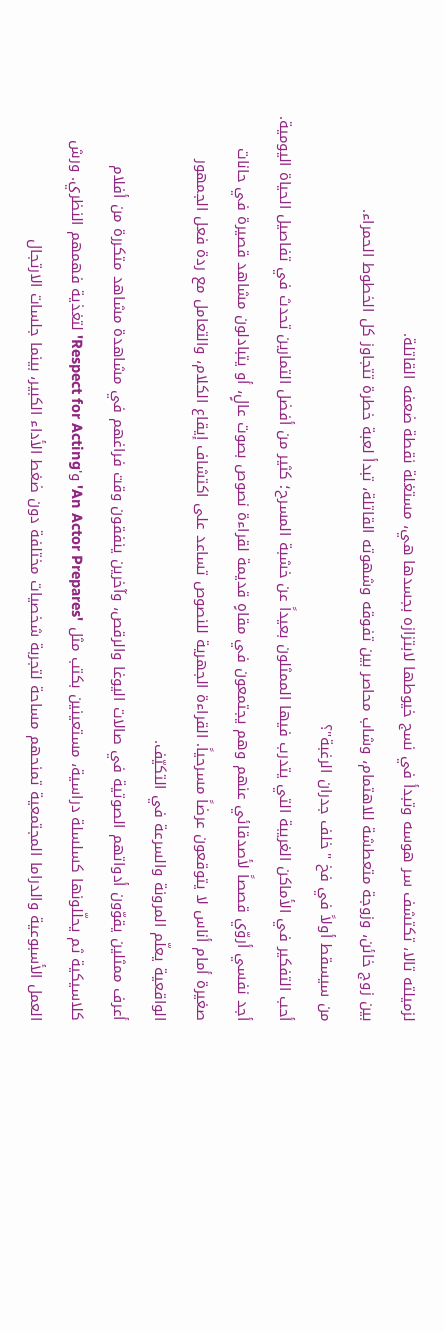لزميلته تالا، تكتشف سر هوسه وتبدأ في نسج خيوطها لابتزازه بجسدها هي، مستغلة نقطة ضعفه القاتلة.
بين زوج خائن، وزوجة متعطشة للاهتمام، وشاب محاصر بين تفوقه وشهوته القاتلة، تبدأ لعبة خطرة تتجاوز كل الخطوط الحمراء.
من سيسقط أولاً في فخ "خلف جدران الرغبة"؟
أحب التفكير في الأماكن الغريبة التي يتدرب فيها الممثلون بعيداً عن خشبة المسرح؛ كثير من أفضل التمارين تحدث في تفاصيل الحياة اليومية. أجد نفسي أروّي قصصاً لأصدقائي عنهم وهم يجتمعون في مقاهٍ قديمة لقراءة نصوص بصوت عالٍ، أو يتبادلون مشاهد قصيرة في حانات صغيرة أمام أناس لا يتوقعون عرضاً مسرحياً. القراءة الجهرية للنصوص تساعد على اكتشاف إيقاع الكلام، والتعامل مع ردة فعل الجمهور الواقعية يعلّم المرونة والسرعة في التكيّف.
أعرف ممثلين يقوّون أدواتهم الصوتية في صالات اليوغا والرقص، وآخرين ينفقون وقت فراغهم في مشاهدة مشاهد متكررة من أفلام كلاسيكية ثم يحلّلونها كسلسلة دراسية، مستعينين بكتب مثل 'An Actor Prepares' و'Respect for Acting' لتغذية فهمهم النظري. ورش العمل الأسبوعية والدراما المجتمعية تمنحهم مساحة لتجربة شخصيات مختلفة دون ضغط الأداء الكبير، بينما جلسات الارتجال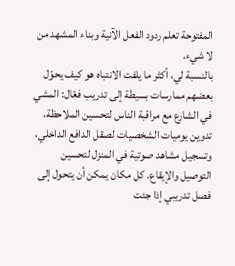المفتوحة تعلم ردود الفعل الآنية وبناء المشهد من لا شيء.
بالنسبة لي، أكثر ما يلفت الانتباه هو كيف يحوّل بعضهم ممارسات بسيطة إلى تدريب فعّال: المشي في الشارع مع مراقبة الناس لتحسين الملاحظة، تدوين يوميات الشخصيات لصقل الدافع الداخلي، وتسجيل مشاهد صوتية في المنزل لتحسين التوصيل والإيقاع. كل مكان يمكن أن يتحول إلى فصل تدريبي إذا جئت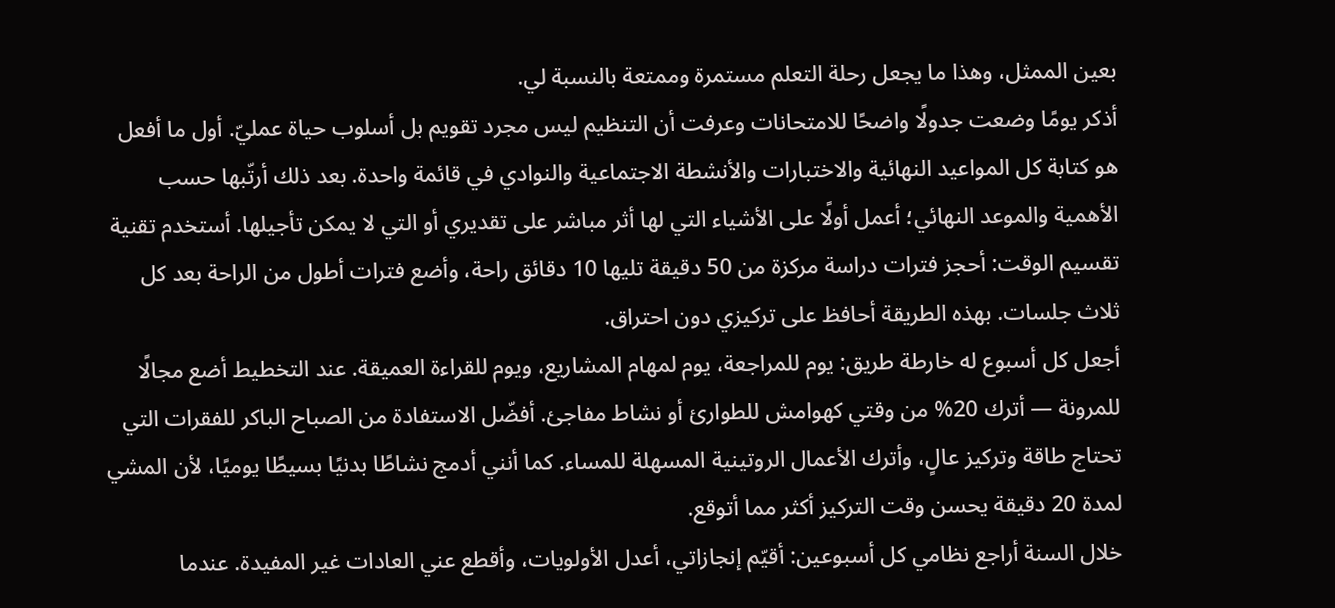بعين الممثل، وهذا ما يجعل رحلة التعلم مستمرة وممتعة بالنسبة لي.
أذكر يومًا وضعت جدولًا واضحًا للامتحانات وعرفت أن التنظيم ليس مجرد تقويم بل أسلوب حياة عمليّ. أول ما أفعل هو كتابة كل المواعيد النهائية والاختبارات والأنشطة الاجتماعية والنوادي في قائمة واحدة. بعد ذلك أرتّبها حسب الأهمية والموعد النهائي؛ أعمل أولًا على الأشياء التي لها أثر مباشر على تقديري أو التي لا يمكن تأجيلها. أستخدم تقنية تقسيم الوقت: أحجز فترات دراسة مركزة من 50 دقيقة تليها 10 دقائق راحة، وأضع فترات أطول من الراحة بعد كل ثلاث جلسات. بهذه الطريقة أحافظ على تركيزي دون احتراق.
أجعل كل أسبوع له خارطة طريق: يوم للمراجعة، يوم لمهام المشاريع، ويوم للقراءة العميقة. عند التخطيط أضع مجالًا للمرونة — أترك 20% من وقتي كهوامش للطوارئ أو نشاط مفاجئ. أفضّل الاستفادة من الصباح الباكر للفقرات التي تحتاج طاقة وتركيز عالٍ، وأترك الأعمال الروتينية المسهلة للمساء. كما أنني أدمج نشاطًا بدنيًا بسيطًا يوميًا، لأن المشي لمدة 20 دقيقة يحسن وقت التركيز أكثر مما أتوقع.
خلال السنة أراجع نظامي كل أسبوعين: أقيّم إنجازاتي، أعدل الأولويات، وأقطع عني العادات غير المفيدة. عندما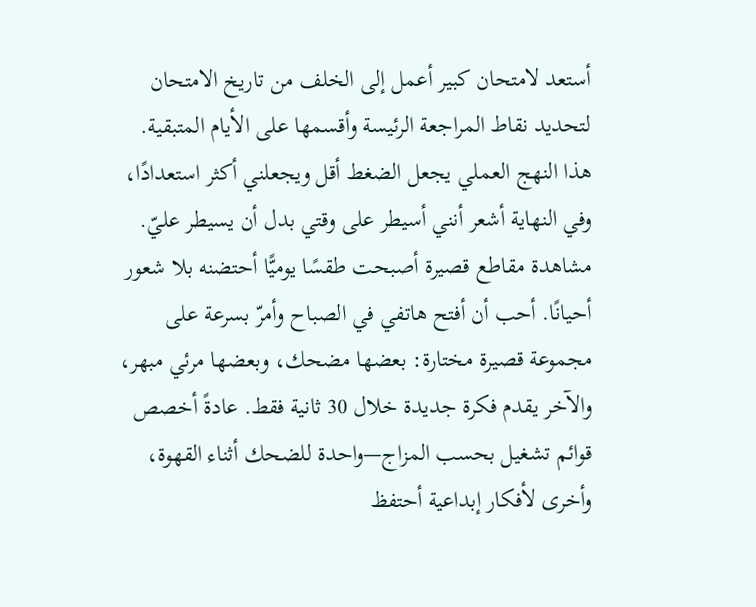أستعد لامتحان كبير أعمل إلى الخلف من تاريخ الامتحان لتحديد نقاط المراجعة الرئيسة وأقسمها على الأيام المتبقية. هذا النهج العملي يجعل الضغط أقل ويجعلني أكثر استعدادًا، وفي النهاية أشعر أنني أسيطر على وقتي بدل أن يسيطر عليّ.
مشاهدة مقاطع قصيرة أصبحت طقسًا يوميًّا أحتضنه بلا شعور أحيانًا. أحب أن أفتح هاتفي في الصباح وأمرّ بسرعة على مجموعة قصيرة مختارة: بعضها مضحك، وبعضها مرئي مبهر، والآخر يقدم فكرة جديدة خلال 30 ثانية فقط. عادةً أخصص قوائم تشغيل بحسب المزاج—واحدة للضحك أثناء القهوة، وأخرى لأفكار إبداعية أحتفظ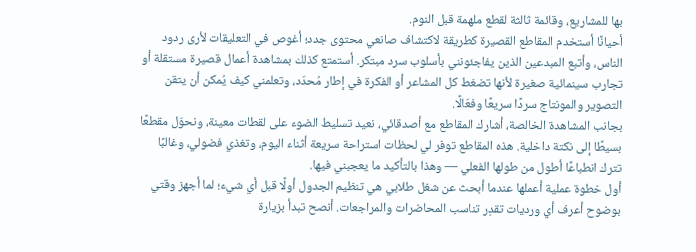بها للمشاريع، وقائمة ثالثة لقطع ملهمة قبل النوم.
أحيانًا أستخدم المقاطع القصيرة كطريقة لاكتشاف صانعي محتوى جدد؛ أغوص في التعليقات لأرى ردود الناس، وأتبع المبدعين الذين يفاجئونني بأسلوب سرد مبتكر. أستمتع كذلك بمشاهدة أعمال قصيرة مستقلة أو تجارب سينمائية صغيرة لأنها تضغط كل المشاعر أو الفكرة في إطار مُحدّد، وتعلمني كيف يُمكن أن يتقن التصوير والمونتاج سردًا سريعًا وفعّالًا.
بجانب المشاهدة الخالصة، أشارك المقاطع مع أصدقائي، نعيد تسليط الضوء على لقطات معينة، ونحوّل مقطعًا بسيطًا إلى نكتة داخلية. هذه المقاطع توفر لي لحظات استراحة سريعة أثناء اليوم، وتغذي فضولي، وغالبًا تترك انطباعًا أطول من طولها الفعلي — وهذا بالتأكيد ما يعجبني فيها.
أول خطوة عملية أعملها عندما أبحث عن شغل طلابي هي تنظيم الجدول أولًا قبل أي شيء؛ لما أجهز وقتي بوضوح أعرف أي ورديات تقدِر تناسب المحاضرات والمراجعات. أنصح تبدأ بزيارة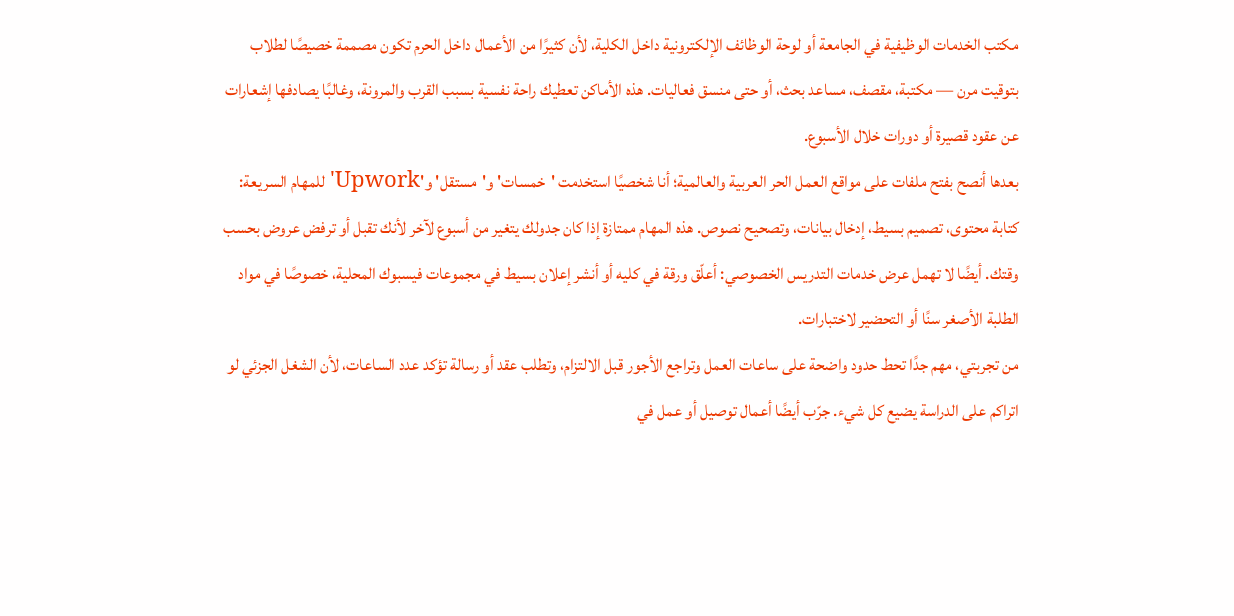مكتب الخدمات الوظيفية في الجامعة أو لوحة الوظائف الإلكترونية داخل الكلية، لأن كثيرًا من الأعمال داخل الحرم تكون مصممة خصيصًا لطلاب بتوقيت مرن — مكتبة، مقصف، مساعد بحث، أو حتى منسق فعاليات. هذه الأماكن تعطيك راحة نفسية بسبب القرب والمرونة، وغالبًا يصادفها إشعارات عن عقود قصيرة أو دورات خلال الأسبوع.
بعدها أنصح بفتح ملفات على مواقع العمل الحر العربية والعالمية؛ أنا شخصيًا استخدمت 'خمسات' و'مستقل' و'Upwork' للمهام السريعة: كتابة محتوى، تصميم بسيط، إدخال بيانات، وتصحيح نصوص. هذه المهام ممتازة إذا كان جدولك يتغير من أسبوع لآخر لأنك تقبل أو ترفض عروض بحسب وقتك. أيضًا لا تهمل عرض خدمات التدريس الخصوصي: أعلّق ورقة في كليه أو أنشر إعلان بسيط في مجموعات فيسبوك المحلية، خصوصًا في مواد الطلبة الأصغر سنًا أو التحضير لاختبارات.
من تجربتي، مهم جدًا تحط حدود واضحة على ساعات العمل وتراجع الأجور قبل الالتزام، وتطلب عقد أو رسالة تؤكد عدد الساعات، لأن الشغل الجزئي لو اتراكم على الدراسة يضيع كل شيء. جرّب أيضًا أعمال توصيل أو عمل في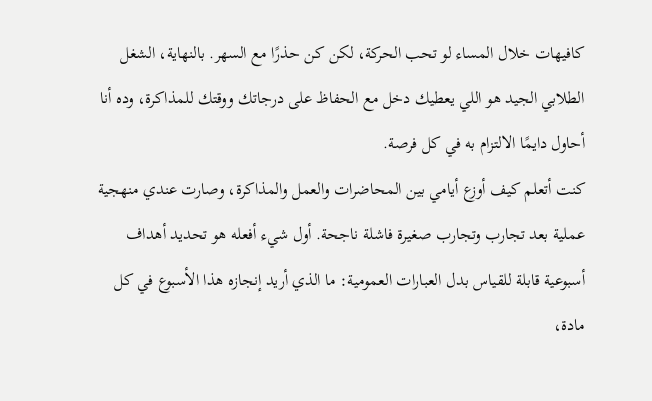كافيهات خلال المساء لو تحب الحركة، لكن كن حذرًا مع السهر. بالنهاية، الشغل الطلابي الجيد هو اللي يعطيك دخل مع الحفاظ على درجاتك ووقتك للمذاكرة، وده أنا أحاول دايمًا الالتزام به في كل فرصة.
كنت أتعلم كيف أوزع أيامي بين المحاضرات والعمل والمذاكرة، وصارت عندي منهجية عملية بعد تجارب وتجارب صغيرة فاشلة ناجحة. أول شيء أفعله هو تحديد أهداف أسبوعية قابلة للقياس بدل العبارات العمومية: ما الذي أريد إنجازه هذا الأسبوع في كل مادة،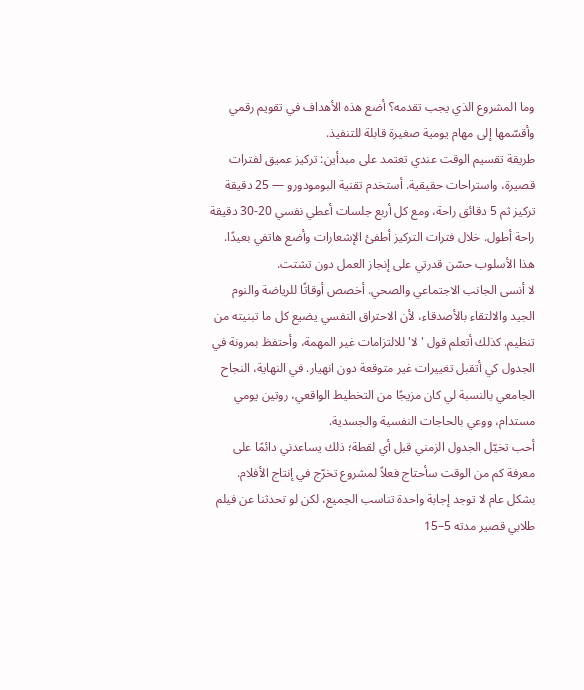وما المشروع الذي يجب تقدمه؟ أضع هذه الأهداف في تقويم رقمي وأقسّمها إلى مهام يومية صغيرة قابلة للتنفيذ.
طريقة تقسيم الوقت عندي تعتمد على مبدأين: تركيز عميق لفترات قصيرة، واستراحات حقيقية. أستخدم تقنية البومودورو — 25 دقيقة تركيز ثم 5 دقائق راحة، ومع كل أربع جلسات أعطي نفسي 20-30 دقيقة راحة أطول. خلال فترات التركيز أطفئ الإشعارات وأضع هاتفي بعيدًا. هذا الأسلوب حسّن قدرتي على إنجاز العمل دون تشتت.
لا أنسى الجانب الاجتماعي والصحي. أخصص أوقاتًا للرياضة والنوم الجيد والالتقاء بالأصدقاء، لأن الاحتراق النفسي يضيع كل ما تبنيته من تنظيم. كذلك أتعلم قول 'لا' للالتزامات غير المهمة، وأحتفظ بمرونة في الجدول كي أتقبل تغييرات غير متوقعة دون انهيار. في النهاية، النجاح الجامعي بالنسبة لي كان مزيجًا من التخطيط الواقعي، روتين يومي مستدام، ووعي بالحاجات النفسية والجسدية.
أحب تخيّل الجدول الزمني قبل أي لقطة؛ ذلك يساعدني دائمًا على معرفة كم من الوقت سأحتاج فعلاً لمشروع تخرّج في إنتاج الأفلام. بشكل عام لا توجد إجابة واحدة تناسب الجميع، لكن لو تحدثنا عن فيلم طلابي قصير مدته 5–15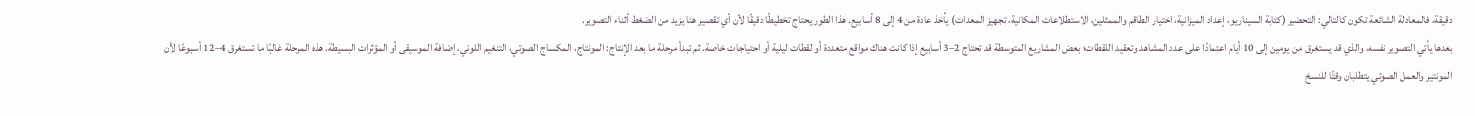دقيقة، فالمعادلة الشائعة تكون كالتالي: التحضير (كتابة السيناريو، إعداد الميزانية، اختيار الطاقم والممثلين، الاستطلاعات المكانية، تجهيز المعدات) يأخذ عادة من 4 إلى 8 أسابيع. هذا الطور يحتاج تخطيطًا دقيقًا لأن أي تقصير هنا يزيد من الضغط أثناء التصوير.
بعدها يأتي التصوير نفسه، والذي قد يستغرق من يومين إلى 10 أيام اعتمادًا على عدد المشاهد وتعقيد اللقطات؛ بعض المشاريع المتوسطة قد تحتاج 2–3 أسابيع إذا كانت هناك مواقع متعددة أو لقطات ليلية أو احتياجات خاصة. ثم تبدأ مرحلة ما بعد الإنتاج: المونتاج، المكساج الصوتي، التنغيم اللوني، إضافة الموسيقى أو المؤثرات البسيطة. هذه المرحلة غالبًا ما تستغرق 4–12 أسبوعًا لأن المونتير والعمل الصوتي يتطلبان وقتًا للنسخ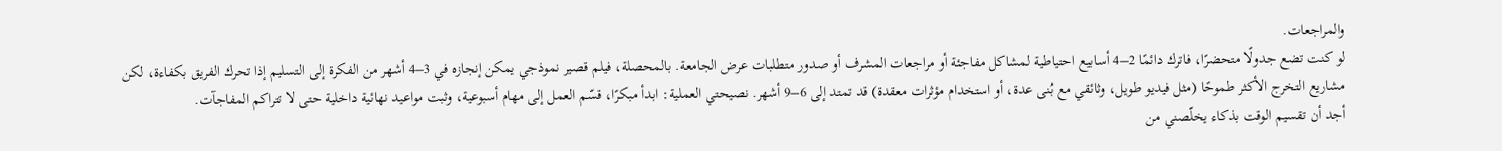والمراجعات.
لو كنت تضع جدولًا متحضرًا، فاترك دائمًا 2–4 أسابيع احتياطية لمشاكل مفاجئة أو مراجعات المشرف أو صدور متطلبات عرض الجامعة. بالمحصلة، فيلم قصير نموذجي يمكن إنجازه في 3–4 أشهر من الفكرة إلى التسليم إذا تحرك الفريق بكفاءة، لكن مشاريع التخرج الأكثر طموحًا (مثل فيديو طويل، وثائقي مع بُنى عدة، أو استخدام مؤثرات معقدة) قد تمتد إلى 6–9 أشهر. نصيحتي العملية: ابدأ مبكرًا، قسّم العمل إلى مهام أسبوعية، وثبت مواعيد نهائية داخلية حتى لا تتراكم المفاجآت.
أجد أن تقسيم الوقت بذكاء يخلّصني من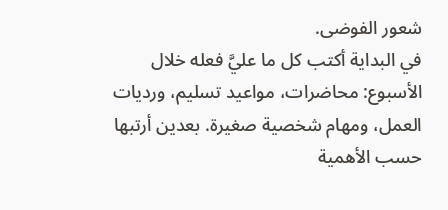شعور الفوضى.
في البداية أكتب كل ما عليَّ فعله خلال الأسبوع: محاضرات، مواعيد تسليم، ورديات العمل، ومهام شخصية صغيرة. بعدين أرتبها حسب الأهمية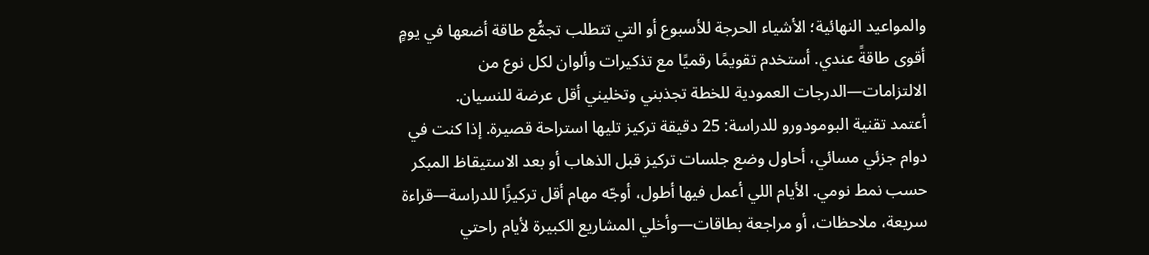والمواعيد النهائية؛ الأشياء الحرجة للأسبوع أو التي تتطلب تجمُّع طاقة أضعها في يومٍ أقوى طاقةً عندي. أستخدم تقويمًا رقميًا مع تذكيرات وألوان لكل نوع من الالتزامات—الدرجات العمودية للخطة تجذبني وتخليني أقل عرضة للنسيان.
أعتمد تقنية البومودورو للدراسة: 25 دقيقة تركيز تليها استراحة قصيرة. إذا كنت في دوام جزئي مسائي، أحاول وضع جلسات تركيز قبل الذهاب أو بعد الاستيقاظ المبكر حسب نمط نومي. الأيام اللي أعمل فيها أطول، أوجّه مهام أقل تركيزًا للدراسة—قراءة سريعة، ملاحظات، أو مراجعة بطاقات—وأخلي المشاريع الكبيرة لأيام راحتي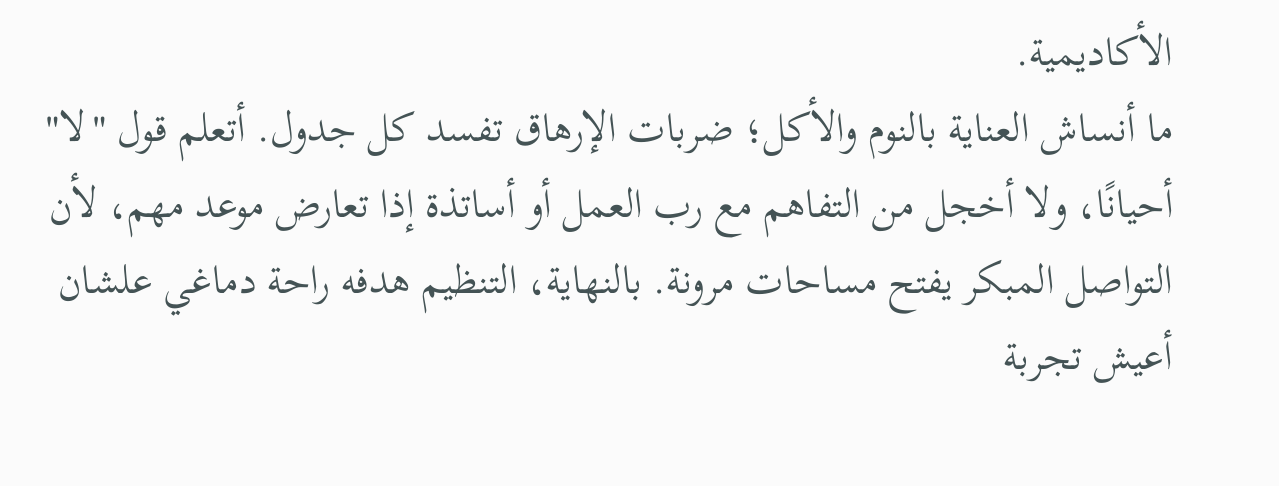الأكاديمية.
ما أنساش العناية بالنوم والأكل؛ ضربات الإرهاق تفسد كل جدول. أتعلم قول "لا" أحيانًا، ولا أخجل من التفاهم مع رب العمل أو أساتذة إذا تعارض موعد مهم، لأن التواصل المبكر يفتح مساحات مرونة. بالنهاية، التنظيم هدفه راحة دماغي علشان أعيش تجربة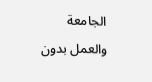الجامعة والعمل بدون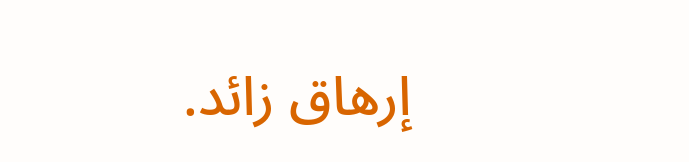إرهاق زائد.